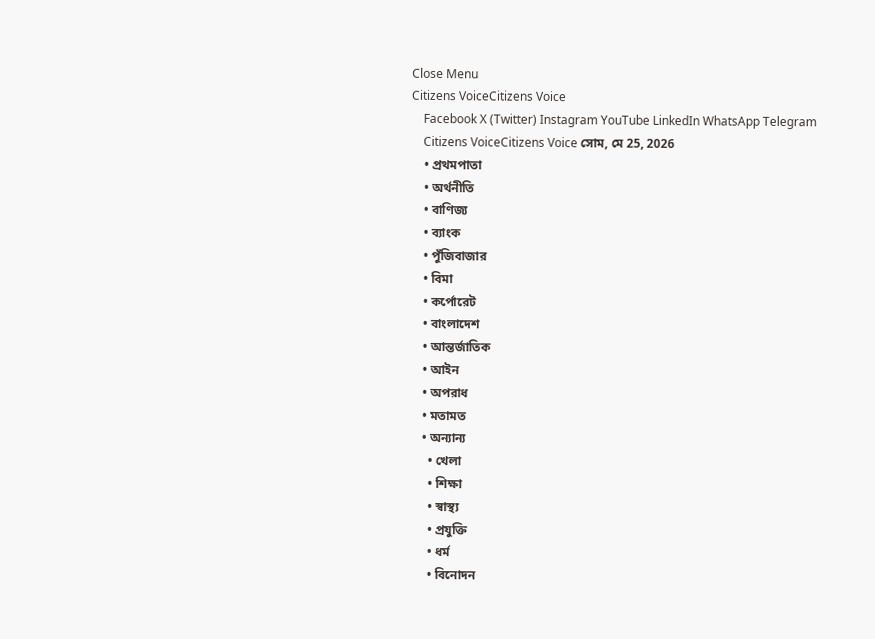Close Menu
Citizens VoiceCitizens Voice
    Facebook X (Twitter) Instagram YouTube LinkedIn WhatsApp Telegram
    Citizens VoiceCitizens Voice সোম, মে 25, 2026
    • প্রথমপাতা
    • অর্থনীতি
    • বাণিজ্য
    • ব্যাংক
    • পুঁজিবাজার
    • বিমা
    • কর্পোরেট
    • বাংলাদেশ
    • আন্তর্জাতিক
    • আইন
    • অপরাধ
    • মতামত
    • অন্যান্য
      • খেলা
      • শিক্ষা
      • স্বাস্থ্য
      • প্রযুক্তি
      • ধর্ম
      • বিনোদন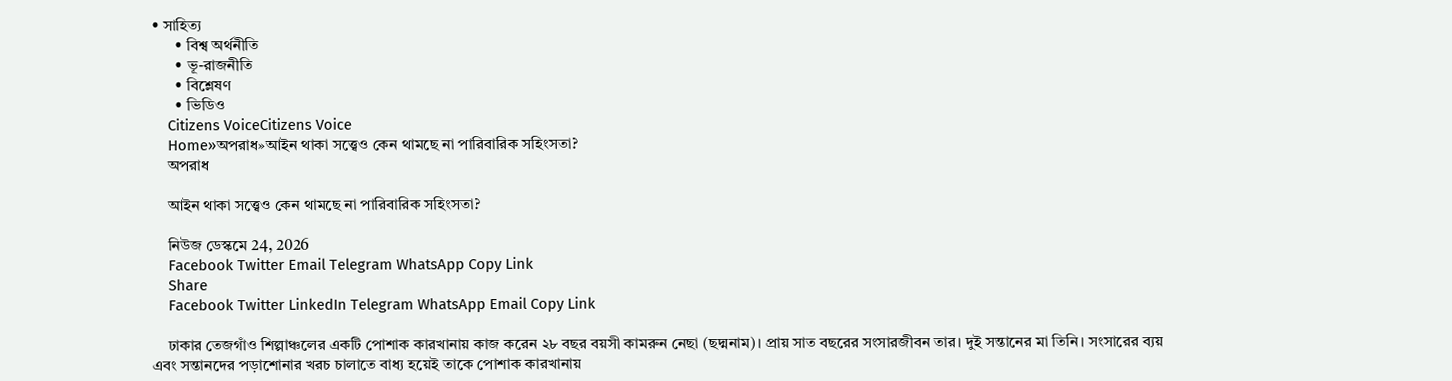• সাহিত্য
      • বিশ্ব অর্থনীতি
      • ভূ-রাজনীতি
      • বিশ্লেষণ
      • ভিডিও
    Citizens VoiceCitizens Voice
    Home»অপরাধ»আইন থাকা সত্ত্বেও কেন থামছে না পারিবারিক সহিংসতা?
    অপরাধ

    আইন থাকা সত্ত্বেও কেন থামছে না পারিবারিক সহিংসতা?

    নিউজ ডেস্কমে 24, 2026
    Facebook Twitter Email Telegram WhatsApp Copy Link
    Share
    Facebook Twitter LinkedIn Telegram WhatsApp Email Copy Link

    ঢাকার তেজগাঁও শিল্পাঞ্চলের একটি পোশাক কারখানায় কাজ করেন ২৮ বছর বয়সী কামরুন নেছা (ছদ্মনাম)। প্রায় সাত বছরের সংসারজীবন তার। দুই সন্তানের মা তিনি। সংসারের ব্যয় এবং সন্তানদের পড়াশোনার খরচ চালাতে বাধ্য হয়েই তাকে পোশাক কারখানায়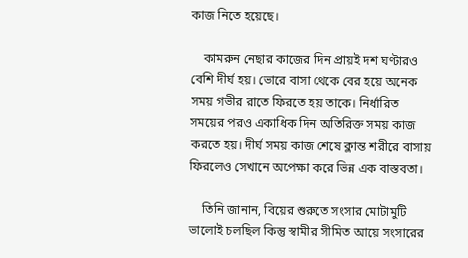কাজ নিতে হয়েছে।

    কামরুন নেছার কাজের দিন প্রায়ই দশ ঘণ্টারও বেশি দীর্ঘ হয়। ভোরে বাসা থেকে বের হয়ে অনেক সময় গভীর রাতে ফিরতে হয় তাকে। নির্ধারিত সময়ের পরও একাধিক দিন অতিরিক্ত সময় কাজ করতে হয়। দীর্ঘ সময় কাজ শেষে ক্লান্ত শরীরে বাসায় ফিরলেও সেখানে অপেক্ষা করে ভিন্ন এক বাস্তবতা।

    তিনি জানান, বিয়ের শুরুতে সংসার মোটামুটি ভালোই চলছিল কিন্তু স্বামীর সীমিত আয়ে সংসারের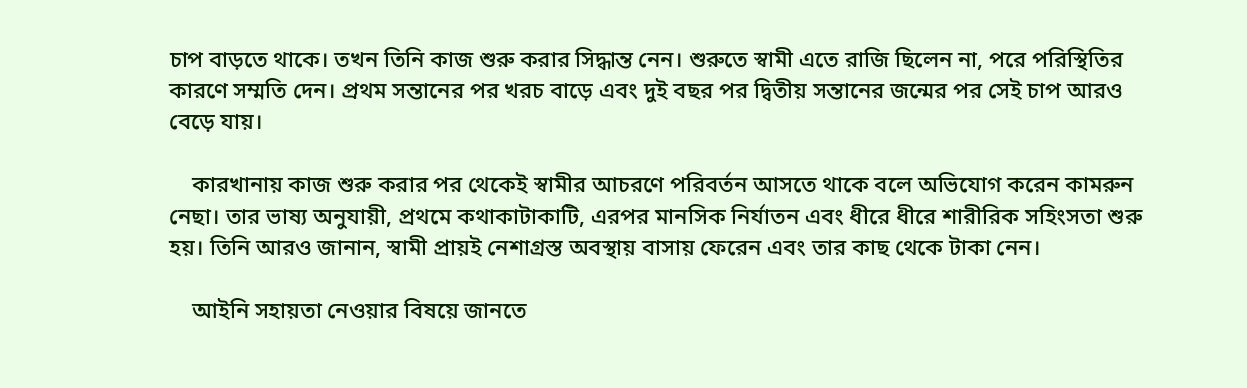চাপ বাড়তে থাকে। তখন তিনি কাজ শুরু করার সিদ্ধান্ত নেন। শুরুতে স্বামী এতে রাজি ছিলেন না, পরে পরিস্থিতির কারণে সম্মতি দেন। প্রথম সন্তানের পর খরচ বাড়ে এবং দুই বছর পর দ্বিতীয় সন্তানের জন্মের পর সেই চাপ আরও বেড়ে যায়।

    কারখানায় কাজ শুরু করার পর থেকেই স্বামীর আচরণে পরিবর্তন আসতে থাকে বলে অভিযোগ করেন কামরুন নেছা। তার ভাষ্য অনুযায়ী, প্রথমে কথাকাটাকাটি, এরপর মানসিক নির্যাতন এবং ধীরে ধীরে শারীরিক সহিংসতা শুরু হয়। তিনি আরও জানান, স্বামী প্রায়ই নেশাগ্রস্ত অবস্থায় বাসায় ফেরেন এবং তার কাছ থেকে টাকা নেন।

    আইনি সহায়তা নেওয়ার বিষয়ে জানতে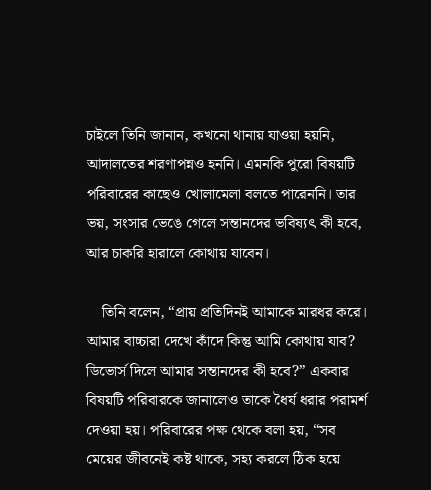চাইলে তিনি জানান, কখনো থানায় যাওয়া হয়নি, আদালতের শরণাপন্নও হননি। এমনকি পুরো বিষয়টি পরিবারের কাছেও খোলামেলা বলতে পারেননি। তার ভয়, সংসার ভেঙে গেলে সন্তানদের ভবিষ্যৎ কী হবে, আর চাকরি হারালে কোথায় যাবেন।

    তিনি বলেন, “প্রায় প্রতিদিনই আমাকে মারধর করে। আমার বাচ্চারা দেখে কাঁদে কিন্তু আমি কোথায় যাব? ডিভোর্স দিলে আমার সন্তানদের কী হবে?” একবার বিষয়টি পরিবারকে জানালেও তাকে ধৈর্য ধরার পরামর্শ দেওয়া হয়। পরিবারের পক্ষ থেকে বলা হয়, “সব মেয়ের জীবনেই কষ্ট থাকে, সহ্য করলে ঠিক হয়ে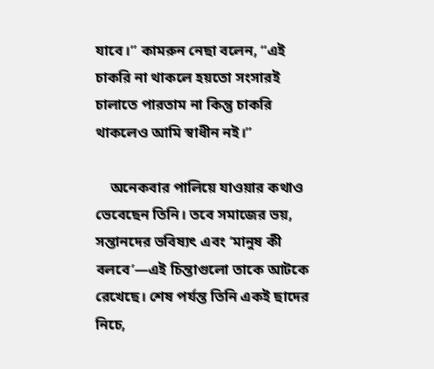যাবে।” কামরুন নেছা বলেন, “এই চাকরি না থাকলে হয়তো সংসারই চালাতে পারতাম না কিন্তু চাকরি থাকলেও আমি স্বাধীন নই।”

    অনেকবার পালিয়ে যাওয়ার কথাও ভেবেছেন তিনি। তবে সমাজের ভয়, সন্তানদের ভবিষ্যৎ এবং ‘মানুষ কী বলবে’—এই চিন্তাগুলো তাকে আটকে রেখেছে। শেষ পর্যন্ত তিনি একই ছাদের নিচে,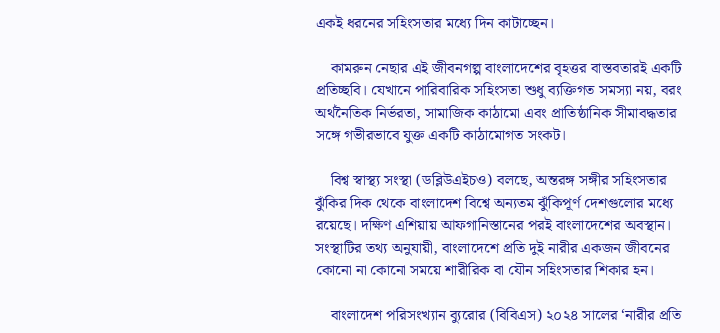একই ধরনের সহিংসতার মধ্যে দিন কাটাচ্ছেন।

    কামরুন নেছার এই জীবনগল্প বাংলাদেশের বৃহত্তর বাস্তবতারই একটি প্রতিচ্ছবি। যেখানে পারিবারিক সহিংসতা শুধু ব্যক্তিগত সমস্যা নয়, বরং অর্থনৈতিক নির্ভরতা, সামাজিক কাঠামো এবং প্রাতিষ্ঠানিক সীমাবদ্ধতার সঙ্গে গভীরভাবে যুক্ত একটি কাঠামোগত সংকট।

    বিশ্ব স্বাস্থ্য সংস্থা (ডব্লিউএইচও) বলছে, অন্তরঙ্গ সঙ্গীর সহিংসতার ঝুঁকির দিক থেকে বাংলাদেশ বিশ্বে অন্যতম ঝুঁকিপূর্ণ দেশগুলোর মধ্যে রয়েছে। দক্ষিণ এশিয়ায় আফগানিস্তানের পরই বাংলাদেশের অবস্থান। সংস্থাটির তথ্য অনুযায়ী, বাংলাদেশে প্রতি দুই নারীর একজন জীবনের কোনো না কোনো সময়ে শারীরিক বা যৌন সহিংসতার শিকার হন।

    বাংলাদেশ পরিসংখ্যান ব্যুরোর (বিবিএস) ২০২৪ সালের ‘নারীর প্রতি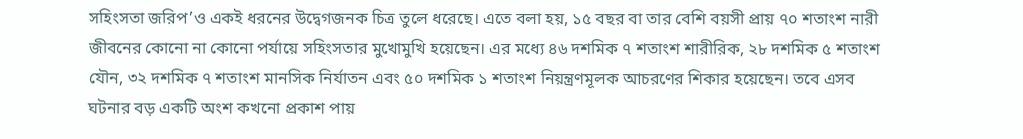সহিংসতা জরিপ’ও একই ধরনের উদ্বেগজনক চিত্র তুলে ধরেছে। এতে বলা হয়, ১৫ বছর বা তার বেশি বয়সী প্রায় ৭০ শতাংশ নারী জীবনের কোনো না কোনো পর্যায়ে সহিংসতার মুখোমুখি হয়েছেন। এর মধ্যে ৪৬ দশমিক ৭ শতাংশ শারীরিক, ২৮ দশমিক ৫ শতাংশ যৌন, ৩২ দশমিক ৭ শতাংশ মানসিক নির্যাতন এবং ৫০ দশমিক ১ শতাংশ নিয়ন্ত্রণমূলক আচরণের শিকার হয়েছেন। তবে এসব ঘটনার বড় একটি অংশ কখনো প্রকাশ পায়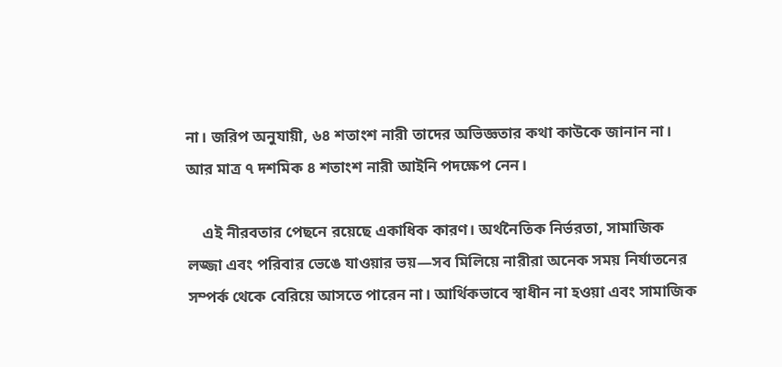না। জরিপ অনুযায়ী, ৬৪ শতাংশ নারী তাদের অভিজ্ঞতার কথা কাউকে জানান না। আর মাত্র ৭ দশমিক ৪ শতাংশ নারী আইনি পদক্ষেপ নেন।

    এই নীরবতার পেছনে রয়েছে একাধিক কারণ। অর্থনৈতিক নির্ভরতা, সামাজিক লজ্জা এবং পরিবার ভেঙে যাওয়ার ভয়—সব মিলিয়ে নারীরা অনেক সময় নির্যাতনের সম্পর্ক থেকে বেরিয়ে আসতে পারেন না। আর্থিকভাবে স্বাধীন না হওয়া এবং সামাজিক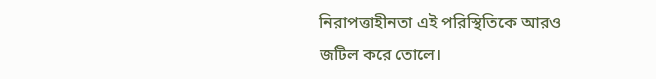নিরাপত্তাহীনতা এই পরিস্থিতিকে আরও জটিল করে তোলে।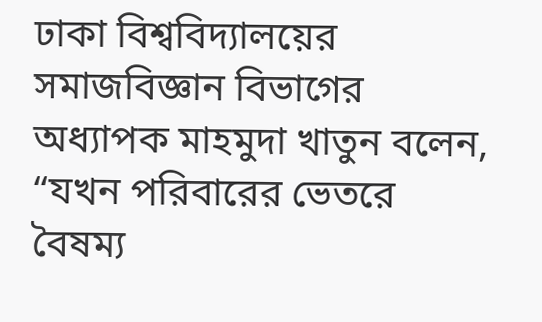ঢাকা বিশ্ববিদ্যালয়ের সমাজবিজ্ঞান বিভাগের অধ্যাপক মাহমুদা খাতুন বলেন, “যখন পরিবারের ভেতরে বৈষম্য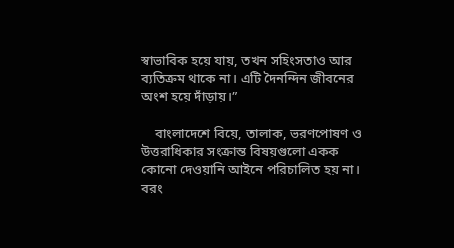স্বাভাবিক হয়ে যায়, তখন সহিংসতাও আর ব্যতিক্রম থাকে না। এটি দৈনন্দিন জীবনের অংশ হয়ে দাঁড়ায়।”

    বাংলাদেশে বিয়ে, তালাক, ভরণপোষণ ও উত্তরাধিকার সংক্রান্ত বিষয়গুলো একক কোনো দেওয়ানি আইনে পরিচালিত হয় না। বরং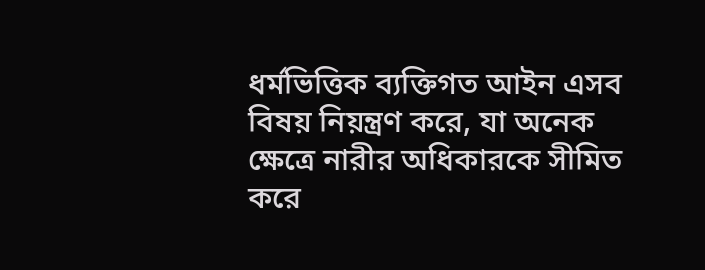ধর্মভিত্তিক ব্যক্তিগত আইন এসব বিষয় নিয়ন্ত্রণ করে, যা অনেক ক্ষেত্রে নারীর অধিকারকে সীমিত করে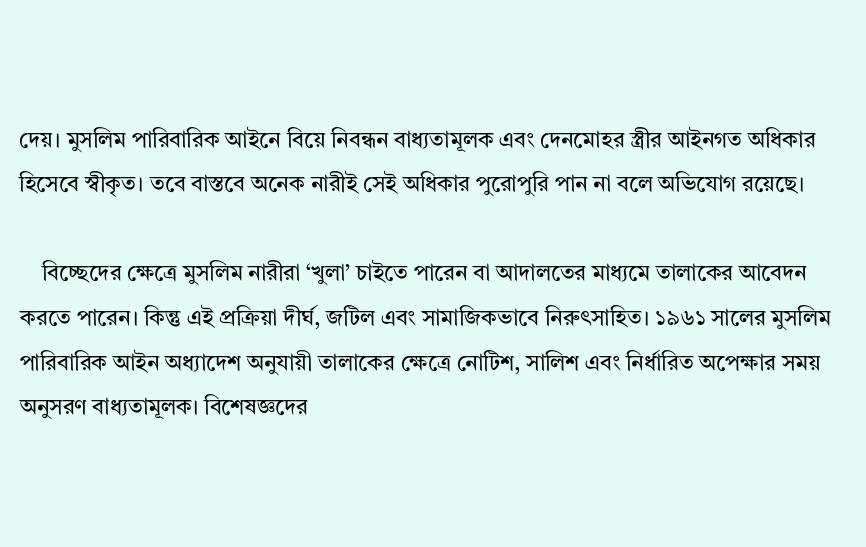দেয়। মুসলিম পারিবারিক আইনে বিয়ে নিবন্ধন বাধ্যতামূলক এবং দেনমোহর স্ত্রীর আইনগত অধিকার হিসেবে স্বীকৃত। তবে বাস্তবে অনেক নারীই সেই অধিকার পুরোপুরি পান না বলে অভিযোগ রয়েছে।

    বিচ্ছেদের ক্ষেত্রে মুসলিম নারীরা ‘খুলা’ চাইতে পারেন বা আদালতের মাধ্যমে তালাকের আবেদন করতে পারেন। কিন্তু এই প্রক্রিয়া দীর্ঘ, জটিল এবং সামাজিকভাবে নিরুৎসাহিত। ১৯৬১ সালের মুসলিম পারিবারিক আইন অধ্যাদেশ অনুযায়ী তালাকের ক্ষেত্রে নোটিশ, সালিশ এবং নির্ধারিত অপেক্ষার সময় অনুসরণ বাধ্যতামূলক। বিশেষজ্ঞদের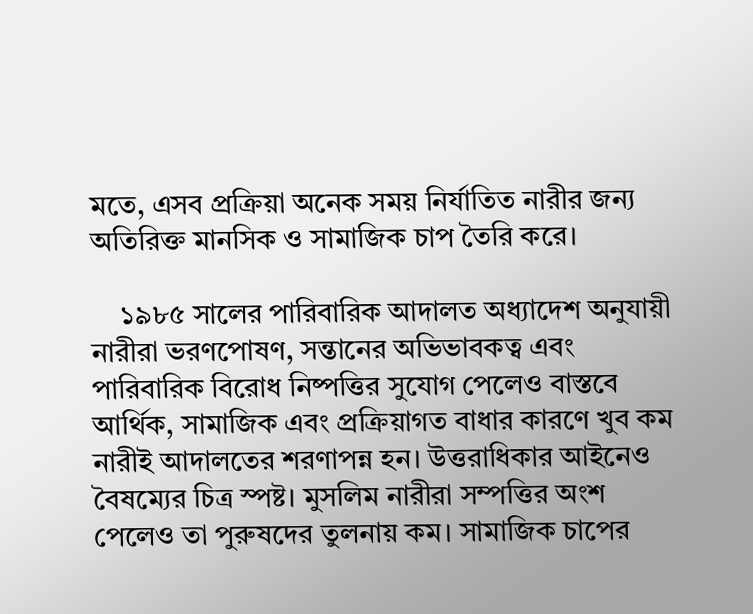মতে, এসব প্রক্রিয়া অনেক সময় নির্যাতিত নারীর জন্য অতিরিক্ত মানসিক ও সামাজিক চাপ তৈরি করে।

    ১৯৮৫ সালের পারিবারিক আদালত অধ্যাদেশ অনুযায়ী নারীরা ভরণপোষণ, সন্তানের অভিভাবকত্ব এবং পারিবারিক বিরোধ নিষ্পত্তির সুযোগ পেলেও বাস্তবে আর্থিক, সামাজিক এবং প্রক্রিয়াগত বাধার কারণে খুব কম নারীই আদালতের শরণাপন্ন হন। উত্তরাধিকার আইনেও বৈষম্যের চিত্র স্পষ্ট। মুসলিম নারীরা সম্পত্তির অংশ পেলেও তা পুরুষদের তুলনায় কম। সামাজিক চাপের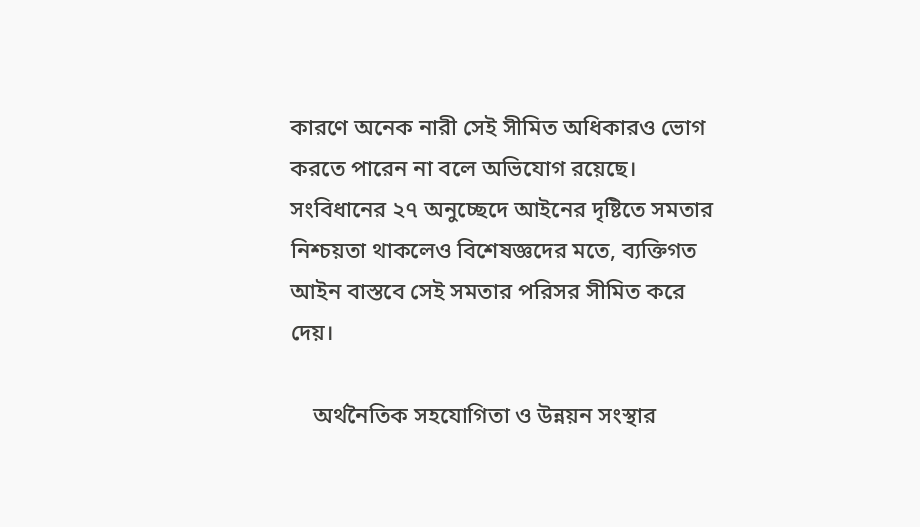কারণে অনেক নারী সেই সীমিত অধিকারও ভোগ করতে পারেন না বলে অভিযোগ রয়েছে। সংবিধানের ২৭ অনুচ্ছেদে আইনের দৃষ্টিতে সমতার নিশ্চয়তা থাকলেও বিশেষজ্ঞদের মতে, ব্যক্তিগত আইন বাস্তবে সেই সমতার পরিসর সীমিত করে দেয়।

    অর্থনৈতিক সহযোগিতা ও উন্নয়ন সংস্থার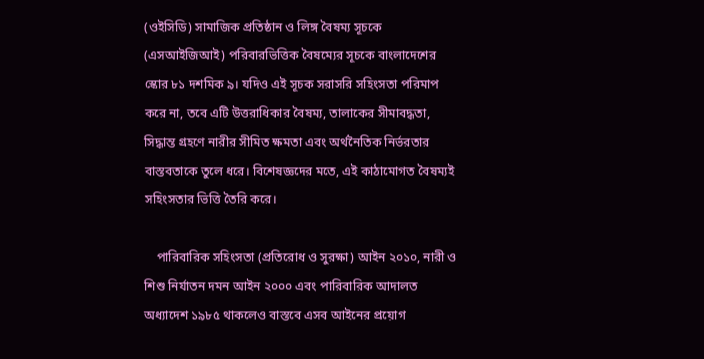(ওইসিডি) সামাজিক প্রতিষ্ঠান ও লিঙ্গ বৈষম্য সূচকে (এসআইজিআই) পরিবারভিত্তিক বৈষম্যের সূচকে বাংলাদেশের স্কোর ৮১ দশমিক ৯। যদিও এই সূচক সরাসরি সহিংসতা পরিমাপ করে না, তবে এটি উত্তরাধিকার বৈষম্য, তালাকের সীমাবদ্ধতা, সিদ্ধান্ত গ্রহণে নারীর সীমিত ক্ষমতা এবং অর্থনৈতিক নির্ভরতার বাস্তবতাকে তুলে ধরে। বিশেষজ্ঞদের মতে, এই কাঠামোগত বৈষম্যই সহিংসতার ভিত্তি তৈরি করে।

    পারিবারিক সহিংসতা (প্রতিরোধ ও সুরক্ষা) আইন ২০১০, নারী ও শিশু নির্যাতন দমন আইন ২০০০ এবং পারিবারিক আদালত অধ্যাদেশ ১৯৮৫ থাকলেও বাস্তবে এসব আইনের প্রয়োগ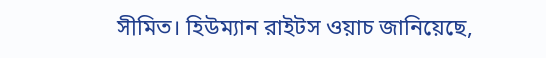সীমিত। হিউম্যান রাইটস ওয়াচ জানিয়েছে,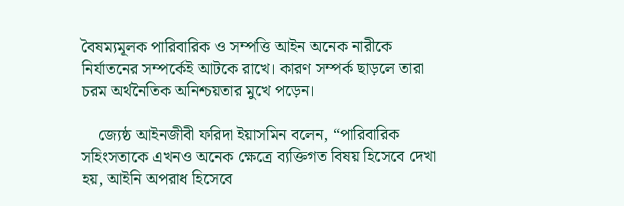বৈষম্যমূলক পারিবারিক ও সম্পত্তি আইন অনেক নারীকে নির্যাতনের সম্পর্কেই আটকে রাখে। কারণ সম্পর্ক ছাড়লে তারা চরম অর্থনৈতিক অনিশ্চয়তার মুখে পড়েন।

    জ্যেষ্ঠ আইনজীবী ফরিদা ইয়াসমিন বলেন, “পারিবারিক সহিংসতাকে এখনও অনেক ক্ষেত্রে ব্যক্তিগত বিষয় হিসেবে দেখা হয়, আইনি অপরাধ হিসেবে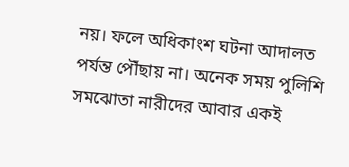নয়। ফলে অধিকাংশ ঘটনা আদালত পর্যন্ত পৌঁছায় না। অনেক সময় পুলিশি সমঝোতা নারীদের আবার একই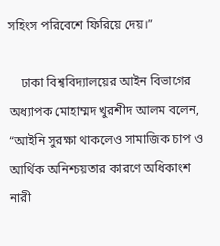সহিংস পরিবেশে ফিরিয়ে দেয়।”

    ঢাকা বিশ্ববিদ্যালয়ের আইন বিভাগের অধ্যাপক মোহাম্মদ খুরশীদ আলম বলেন, “আইনি সুরক্ষা থাকলেও সামাজিক চাপ ও আর্থিক অনিশ্চয়তার কারণে অধিকাংশ নারী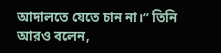আদালতে যেতে চান না।” তিনি আরও বলেন,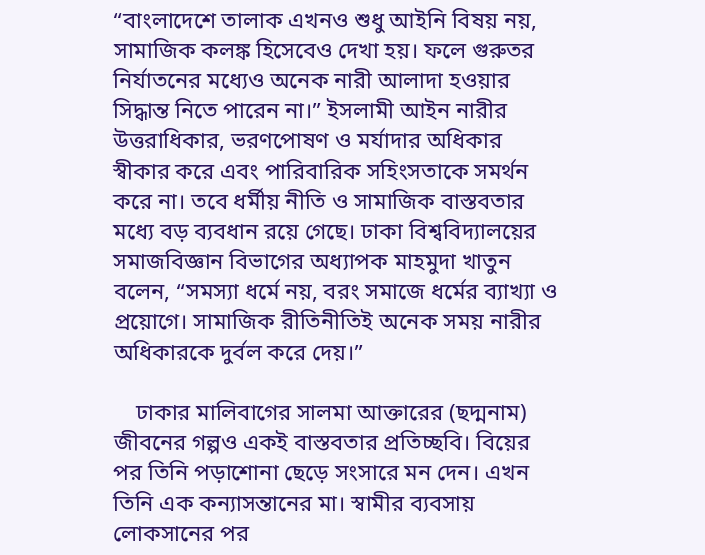“বাংলাদেশে তালাক এখনও শুধু আইনি বিষয় নয়, সামাজিক কলঙ্ক হিসেবেও দেখা হয়। ফলে গুরুতর নির্যাতনের মধ্যেও অনেক নারী আলাদা হওয়ার সিদ্ধান্ত নিতে পারেন না।” ইসলামী আইন নারীর উত্তরাধিকার, ভরণপোষণ ও মর্যাদার অধিকার স্বীকার করে এবং পারিবারিক সহিংসতাকে সমর্থন করে না। তবে ধর্মীয় নীতি ও সামাজিক বাস্তবতার মধ্যে বড় ব্যবধান রয়ে গেছে। ঢাকা বিশ্ববিদ্যালয়ের সমাজবিজ্ঞান বিভাগের অধ্যাপক মাহমুদা খাতুন বলেন, “সমস্যা ধর্মে নয়, বরং সমাজে ধর্মের ব্যাখ্যা ও প্রয়োগে। সামাজিক রীতিনীতিই অনেক সময় নারীর অধিকারকে দুর্বল করে দেয়।”

    ঢাকার মালিবাগের সালমা আক্তারের (ছদ্মনাম) জীবনের গল্পও একই বাস্তবতার প্রতিচ্ছবি। বিয়ের পর তিনি পড়াশোনা ছেড়ে সংসারে মন দেন। এখন তিনি এক কন্যাসন্তানের মা। স্বামীর ব্যবসায় লোকসানের পর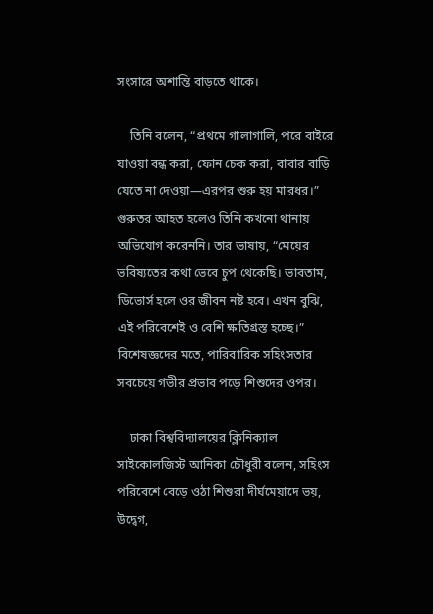সংসারে অশান্তি বাড়তে থাকে।

    তিনি বলেন, “প্রথমে গালাগালি, পরে বাইরে যাওয়া বন্ধ করা, ফোন চেক করা, বাবার বাড়ি যেতে না দেওয়া—এরপর শুরু হয় মারধর।” গুরুতর আহত হলেও তিনি কখনো থানায় অভিযোগ করেননি। তার ভাষায়, “মেয়ের ভবিষ্যতের কথা ভেবে চুপ থেকেছি। ভাবতাম, ডিভোর্স হলে ওর জীবন নষ্ট হবে। এখন বুঝি, এই পরিবেশেই ও বেশি ক্ষতিগ্রস্ত হচ্ছে।” বিশেষজ্ঞদের মতে, পারিবারিক সহিংসতার সবচেয়ে গভীর প্রভাব পড়ে শিশুদের ওপর।

    ঢাকা বিশ্ববিদ্যালয়ের ক্লিনিক্যাল সাইকোলজিস্ট আনিকা চৌধুরী বলেন, সহিংস পরিবেশে বেড়ে ওঠা শিশুরা দীর্ঘমেয়াদে ভয়, উদ্বেগ,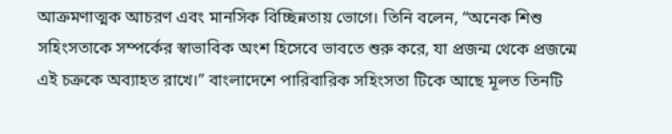আক্রমণাত্মক আচরণ এবং মানসিক বিচ্ছিন্নতায় ভোগে। তিনি বলেন, “অনেক শিশু সহিংসতাকে সম্পর্কের স্বাভাবিক অংশ হিসেবে ভাবতে শুরু করে, যা প্রজন্ম থেকে প্রজন্মে এই চক্রকে অব্যাহত রাখে।” বাংলাদেশে পারিবারিক সহিংসতা টিকে আছে মূলত তিনটি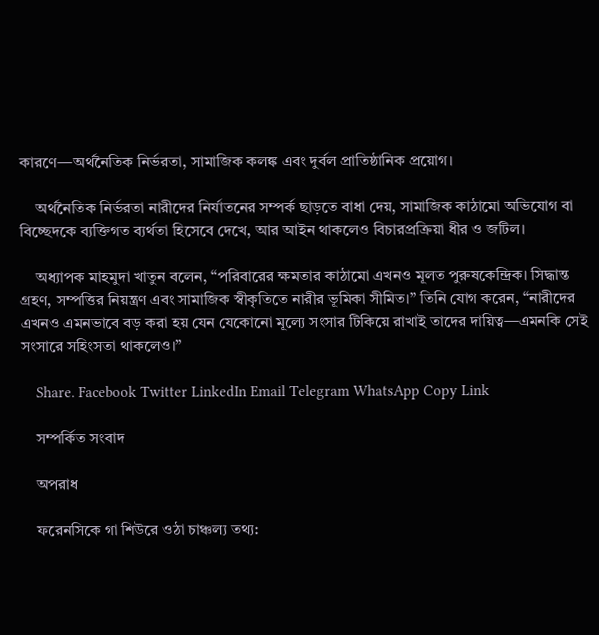কারণে—অর্থনৈতিক নির্ভরতা, সামাজিক কলঙ্ক এবং দুর্বল প্রাতিষ্ঠানিক প্রয়োগ।

    অর্থনৈতিক নির্ভরতা নারীদের নির্যাতনের সম্পর্ক ছাড়তে বাধা দেয়, সামাজিক কাঠামো অভিযোগ বা বিচ্ছেদকে ব্যক্তিগত ব্যর্থতা হিসেবে দেখে, আর আইন থাকলেও বিচারপ্রক্রিয়া ধীর ও জটিল।

    অধ্যাপক মাহমুদা খাতুন বলেন, “পরিবারের ক্ষমতার কাঠামো এখনও মূলত পুরুষকেন্দ্রিক। সিদ্ধান্ত গ্রহণ, সম্পত্তির নিয়ন্ত্রণ এবং সামাজিক স্বীকৃতিতে নারীর ভূমিকা সীমিত।” তিনি যোগ করেন, “নারীদের এখনও এমনভাবে বড় করা হয় যেন যেকোনো মূল্যে সংসার টিকিয়ে রাখাই তাদের দায়িত্ব—এমনকি সেই সংসারে সহিংসতা থাকলেও।”

    Share. Facebook Twitter LinkedIn Email Telegram WhatsApp Copy Link

    সম্পর্কিত সংবাদ

    অপরাধ

    ফরেনসিকে গা শিউরে ওঠা চাঞ্চল্য তথ্য: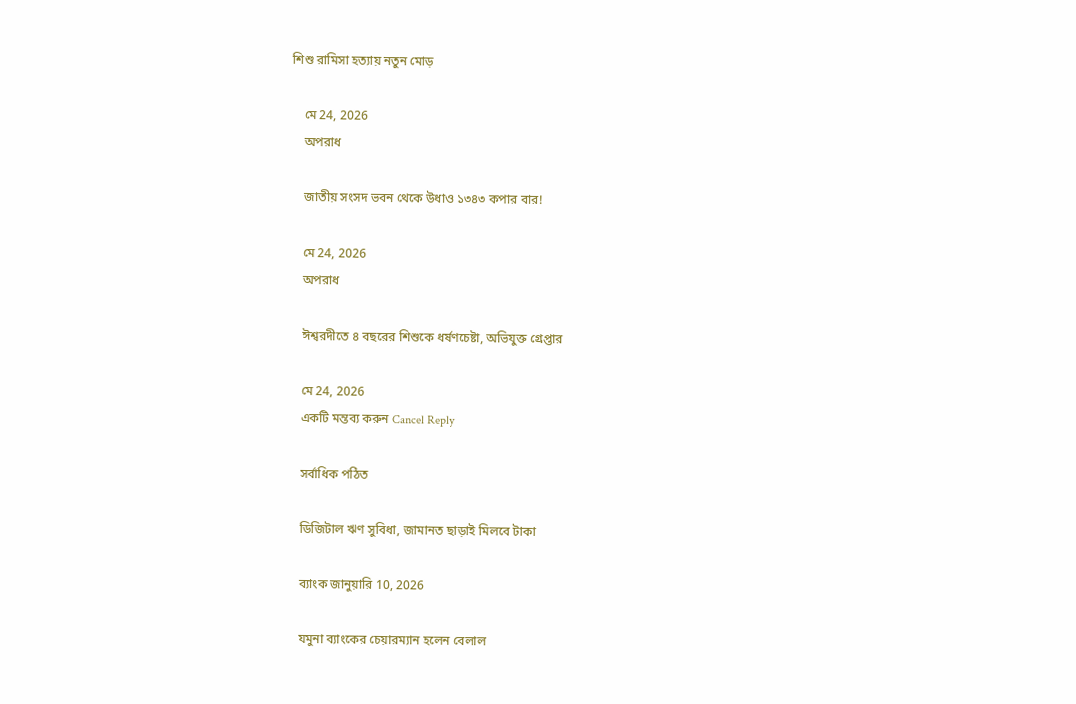শিশু রামিসা হত্যায় নতুন মোড়

    মে 24, 2026
    অপরাধ

    জাতীয় সংসদ ভবন থেকে উধাও ১৩৪৩ কপার বার!

    মে 24, 2026
    অপরাধ

    ঈশ্বরদীতে ৪ বছরের শিশুকে ধর্ষণচেষ্টা, অভিযুক্ত গ্রেপ্তার

    মে 24, 2026
    একটি মন্তব্য করুন Cancel Reply

    সর্বাধিক পঠিত

    ডিজিটাল ঋণ সুবিধা, জামানত ছাড়াই মিলবে টাকা

    ব্যাংক জানুয়ারি 10, 2026

    যমুনা ব্যাংকের চেয়ারম্যান হলেন বেলাল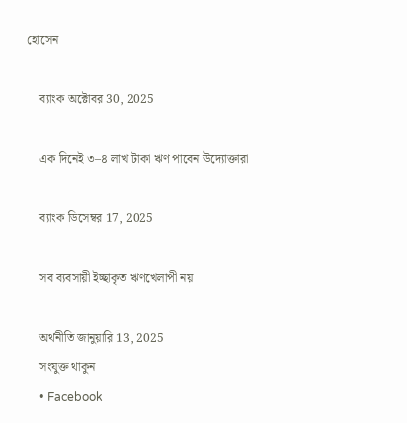হোসেন

    ব্যাংক অক্টোবর 30, 2025

    এক দিনেই ৩–৪ লাখ টাকা ঋণ পাবেন উদ্যোক্তারা

    ব্যাংক ডিসেম্বর 17, 2025

    সব ব্যবসায়ী ইচ্ছাকৃত ঋণখেলাপী নয়

    অর্থনীতি জানুয়ারি 13, 2025
    সংযুক্ত থাকুন
    • Facebook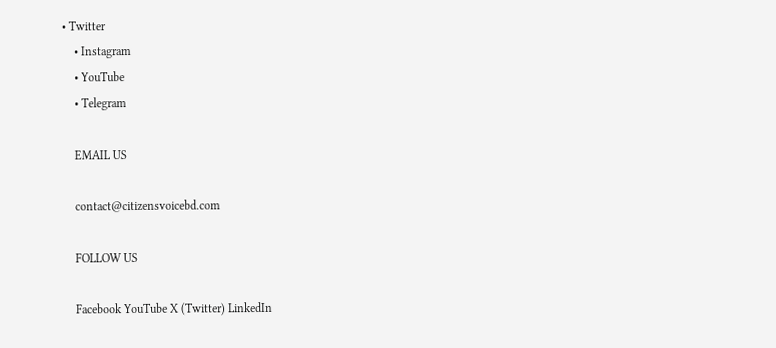• Twitter
    • Instagram
    • YouTube
    • Telegram

    EMAIL US

    contact@citizensvoicebd.com

    FOLLOW US

    Facebook YouTube X (Twitter) LinkedIn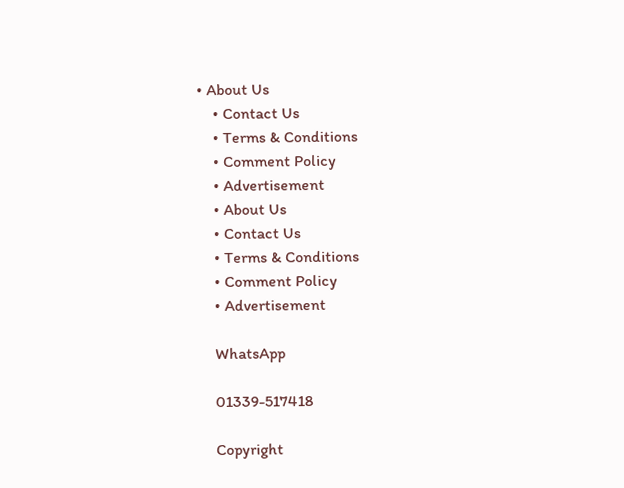• About Us
    • Contact Us
    • Terms & Conditions
    • Comment Policy
    • Advertisement
    • About Us
    • Contact Us
    • Terms & Conditions
    • Comment Policy
    • Advertisement

    WhatsApp

    01339-517418

    Copyright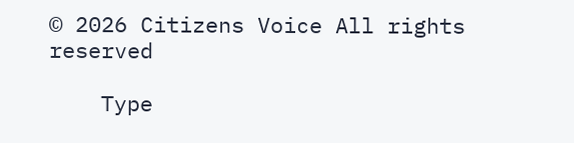© 2026 Citizens Voice All rights reserved

    Type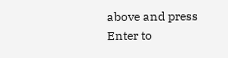above and press Enter to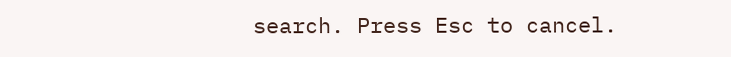search. Press Esc to cancel.